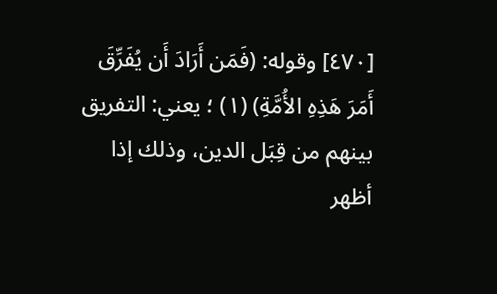[٤٧٠] وقوله: (فَمَن أَرَادَ أَن يُفَرِّقَ أَمَرَ هَذِهِ الأُمَّةِ) (١) ؛ يعني: التفريق بينهم من قِبَل الدين، وذلك إذا أظهر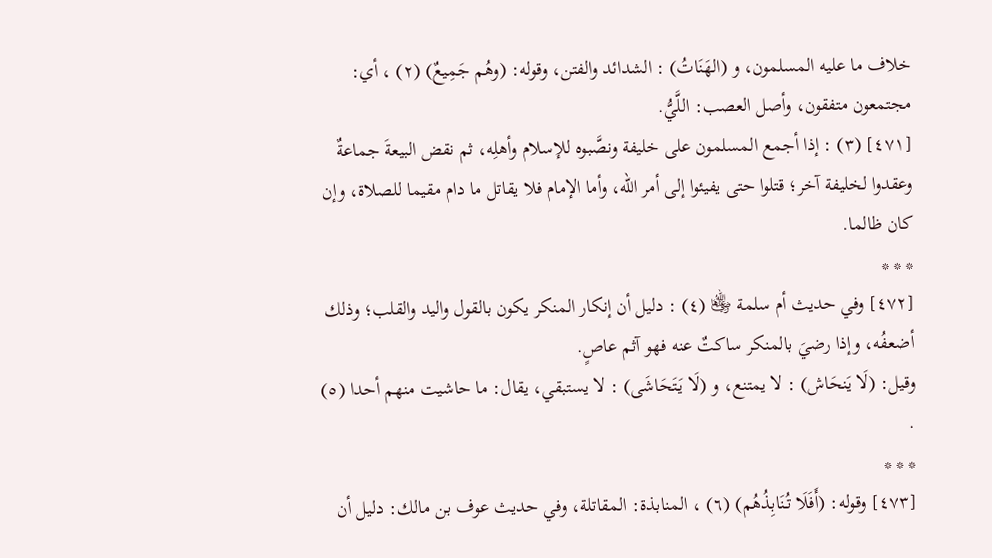خلاف ما عليه المسلمون، و (الهَنَاتُ) : الشدائد والفتن، وقوله: (وهُم جَمِيعٌ) (٢) ، أي: مجتمعون متفقون، وأصل العصب: اللَّيُّ.
[٤٧١] (٣) : إذا أجمع المسلمون على خليفة ونصَّبوه للإسلام وأهلِه، ثم نقض البيعةَ جماعةٌ وعقدوا لخليفة آخر؛ قتلوا حتى يفيئوا إلى أمر الله، وأما الإمام فلا يقاتل ما دام مقيما للصلاة، وإن كان ظالما.
* * *
[٤٧٢] وفي حديث أم سلمة ﵂ (٤) : دليل أن إنكار المنكر يكون بالقول واليد والقلب؛ وذلك أضعفُه، وإذا رضيَ بالمنكر ساكتٌ عنه فهو آثم عاصٍ.
وقيل: (لَا يَنحَاش) : لا يمتنع، و (لَا يَتَحَاشَى) : لا يستبقي، يقال: ما حاشيت منهم أحدا (٥) .
* * *
[٤٧٣] وقوله: (أَفَلَا تُنَابِذُهُم) (٦) ، المنابذة: المقاتلة، وفي حديث عوف بن مالك: دليل أن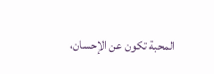المحبة تكون عن الإحسان،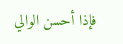فإذا أحسن الوالي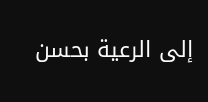إلى الرعية بحسن